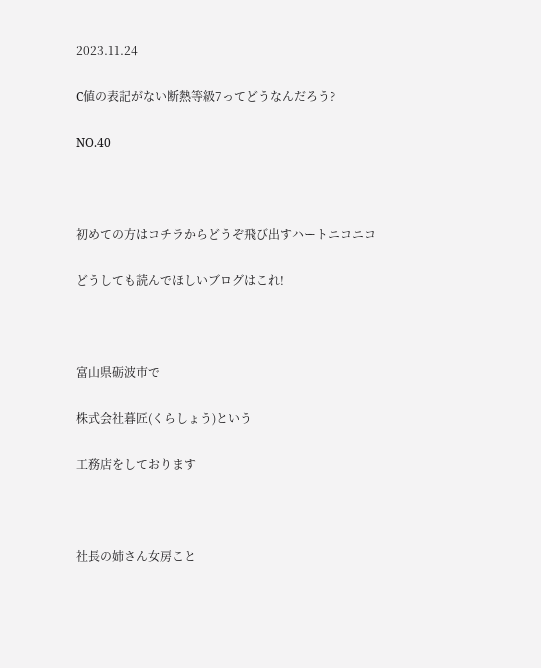2023.11.24

C値の表記がない断熱等級7ってどうなんだろう?

NO.40



初めての方はコチラからどうぞ飛び出すハートニコニコ

どうしても読んでほしいブログはこれ!



富山県砺波市で

株式会社暮匠(くらしょう)という

工務店をしております



社長の姉さん女房こと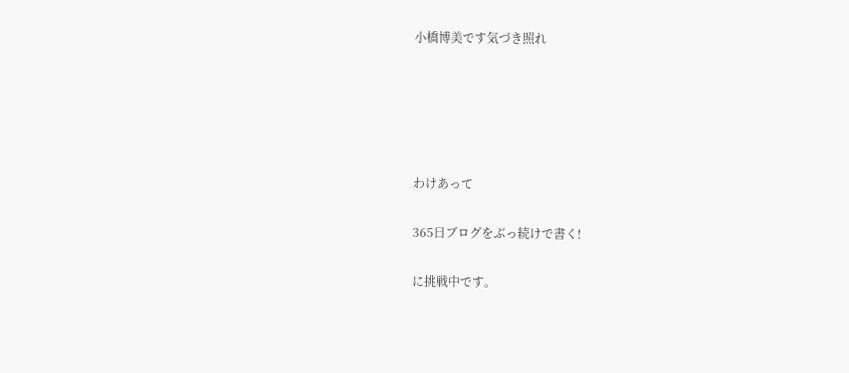小橋博美です気づき照れ





わけあって

365日ブログをぶっ続けで書く!

に挑戦中です。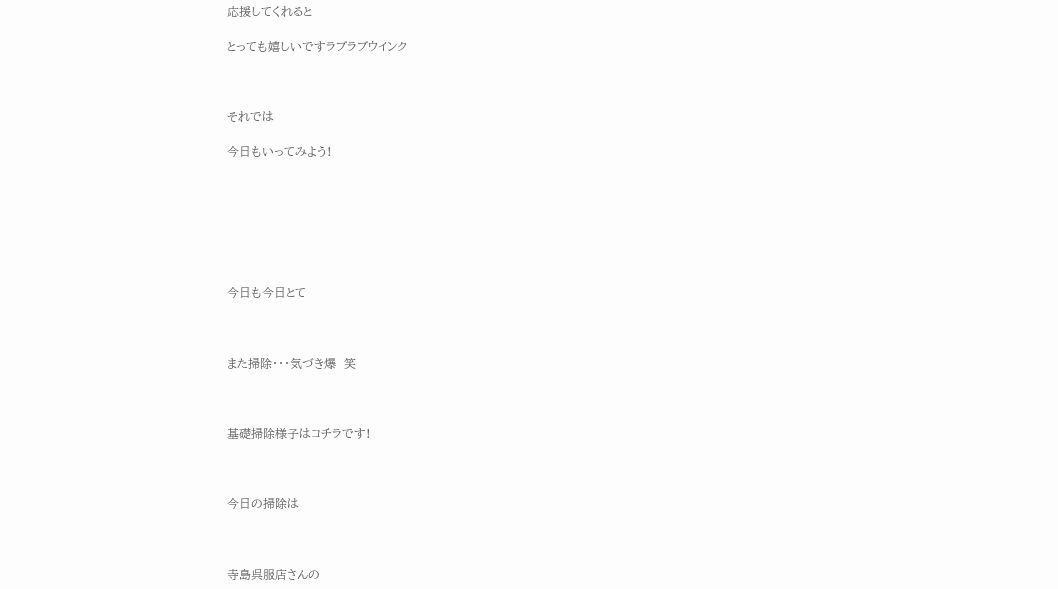応援してくれると

とっても嬉しいですラブラブウインク



それでは

今日もいってみよう!







今日も今日とて



また掃除・・・気づき爆  笑



基礎掃除様子はコチラです!



今日の掃除は



寺島呉服店さんの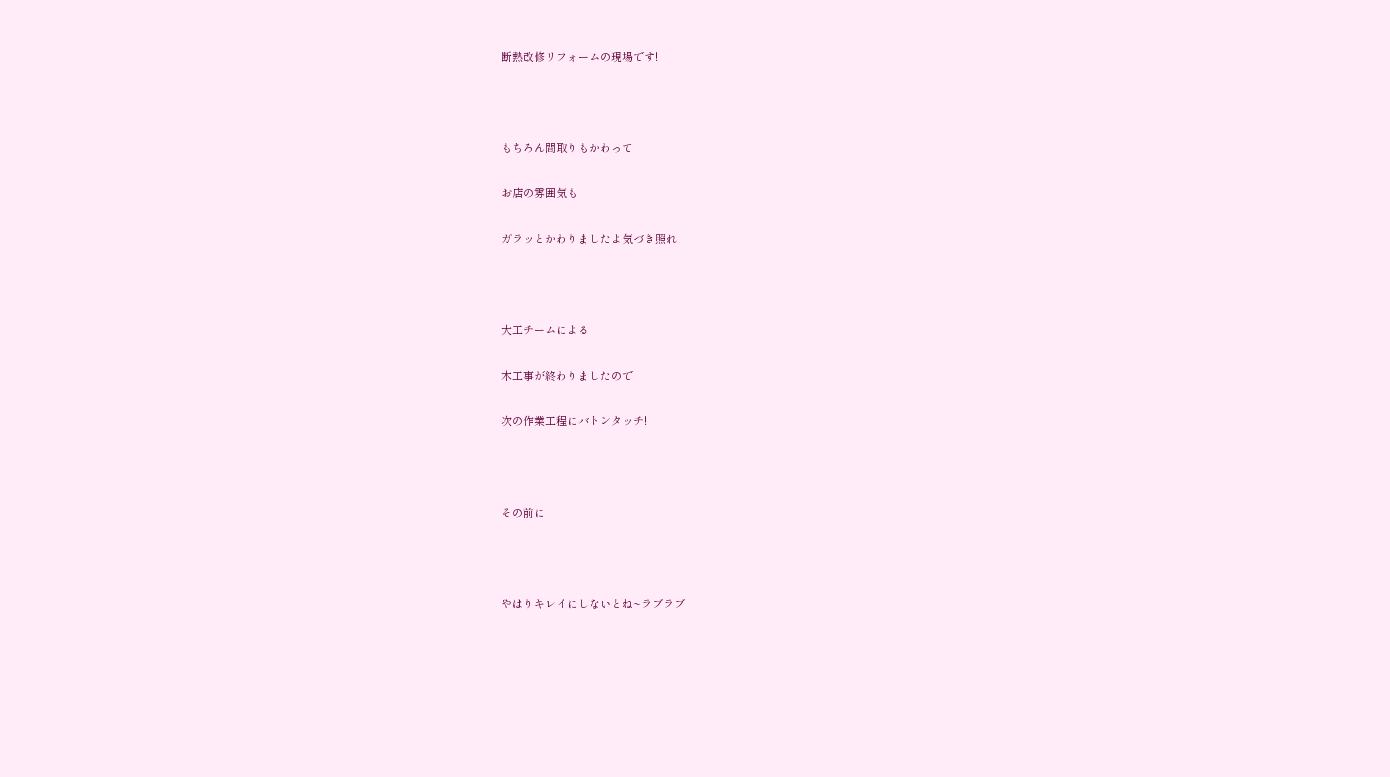断熱改修リフォームの現場です!



もちろん間取りもかわって

お店の雰囲気も

ガラッとかわりましたよ気づき照れ



大工チームによる

木工事が終わりましたので

次の作業工程にバトンタッチ!



その前に



やはりキレイにしないとね~ラブラブ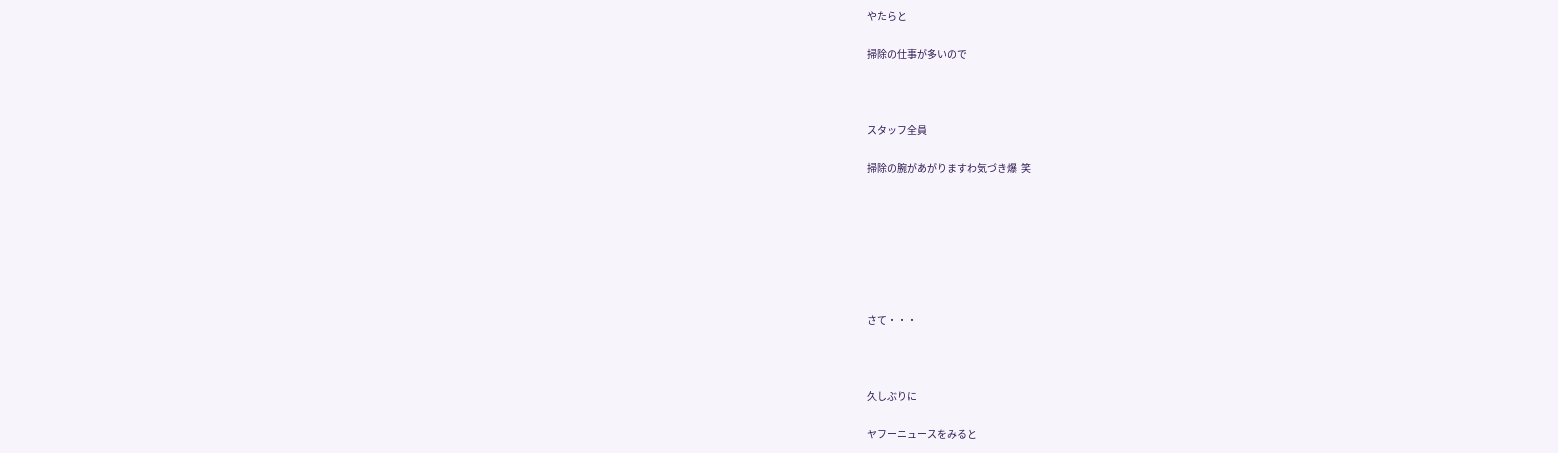やたらと

掃除の仕事が多いので



スタッフ全員

掃除の腕があがりますわ気づき爆  笑







さて・・・



久しぶりに

ヤフーニュースをみると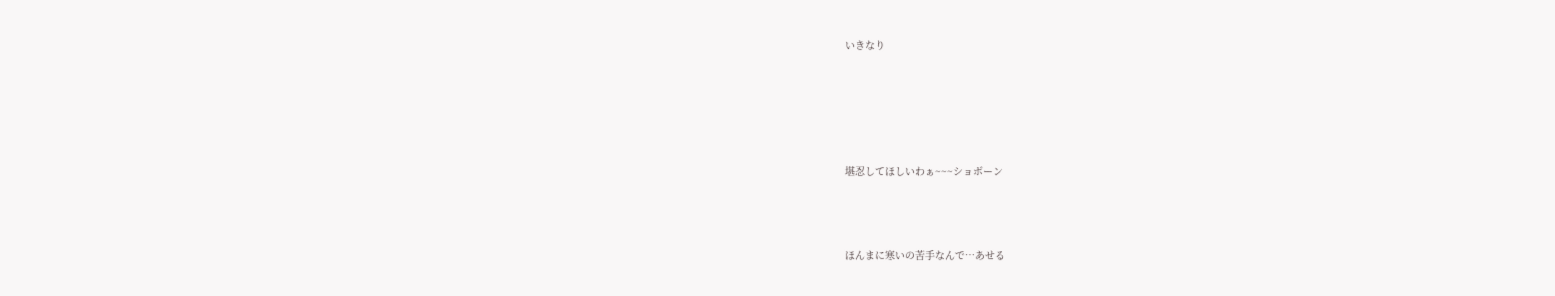いきなり





堪忍してほしいわぁ~~~ショボーン



ほんまに寒いの苦手なんで…あせる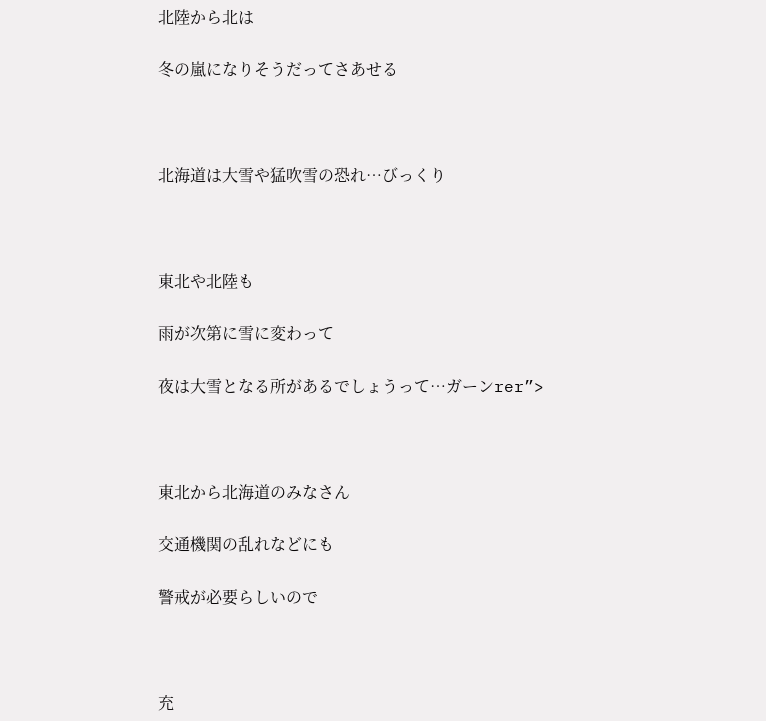北陸から北は

冬の嵐になりそうだってさあせる



北海道は大雪や猛吹雪の恐れ…びっくり



東北や北陸も

雨が次第に雪に変わって

夜は大雪となる所があるでしょうって…ガーンrer”>



東北から北海道のみなさん

交通機関の乱れなどにも

警戒が必要らしいので



充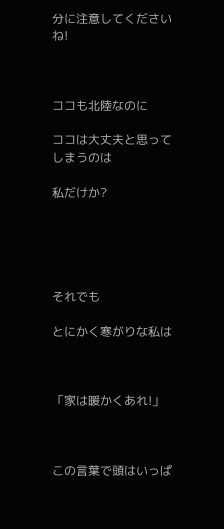分に注意してくださいね!



ココも北陸なのに

ココは大丈夫と思ってしまうのは

私だけか?





それでも

とにかく寒がりな私は



「家は暖かくあれ!」



この言葉で頭はいっぱ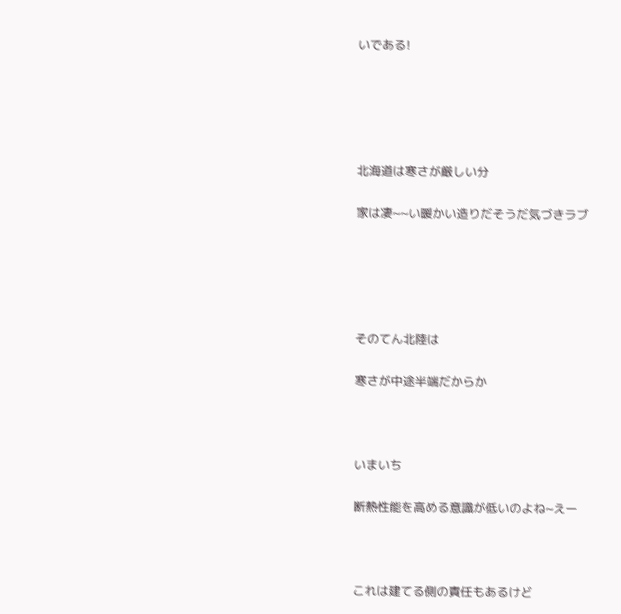いである!





北海道は寒さが厳しい分

家は凄~~い暖かい造りだそうだ気づきラブ





そのてん北陸は

寒さが中途半端だからか



いまいち

断熱性能を高める意識が低いのよね~えー



これは建てる側の責任もあるけど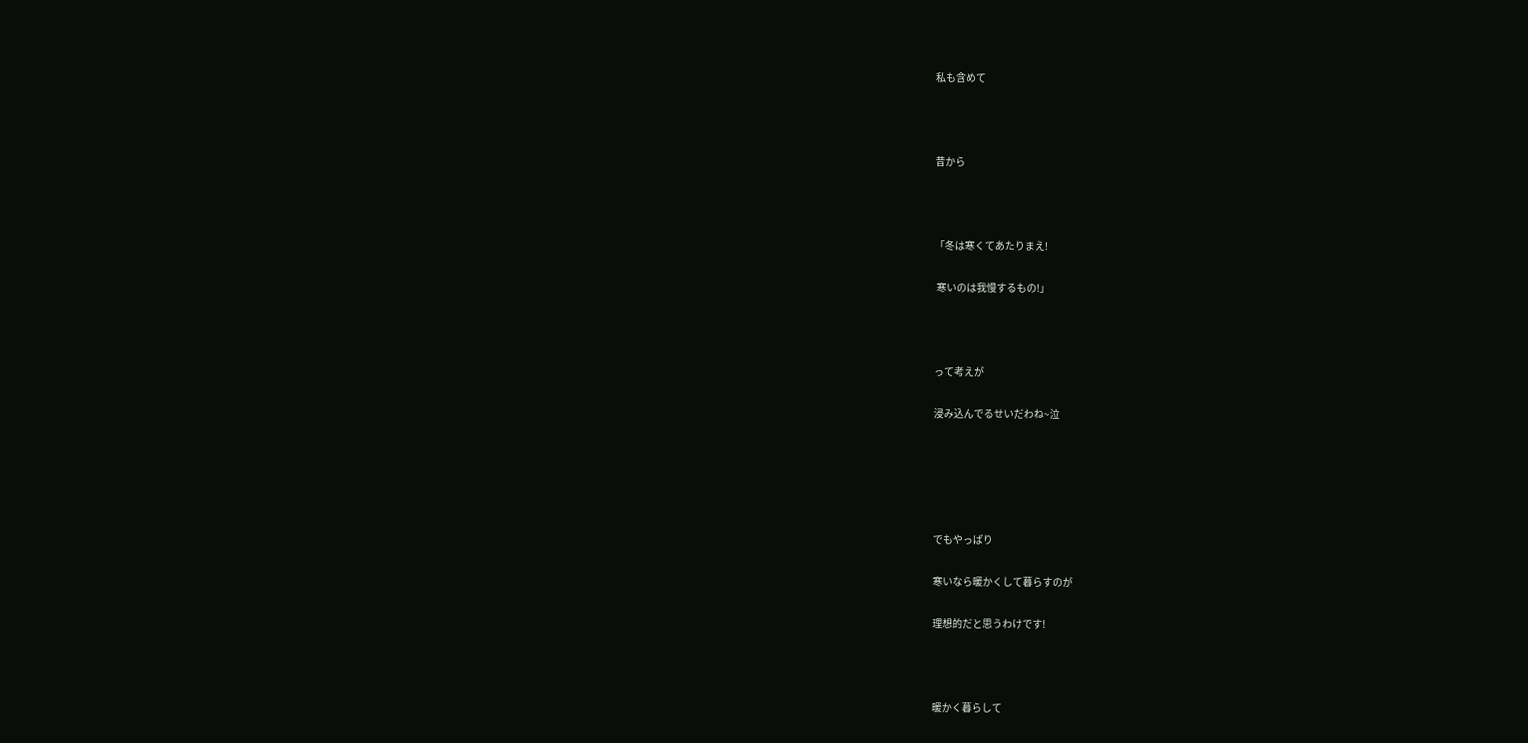私も含めて



昔から



「冬は寒くてあたりまえ!

 寒いのは我慢するもの!」



って考えが

浸み込んでるせいだわね~泣





でもやっぱり

寒いなら暖かくして暮らすのが

理想的だと思うわけです!



暖かく暮らして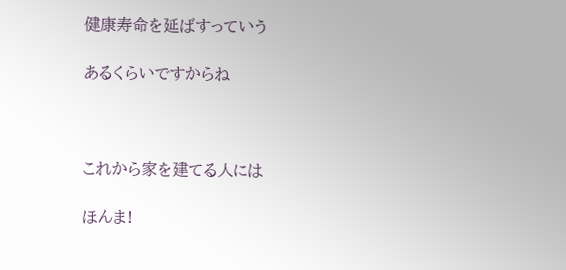健康寿命を延ばすっていう

あるくらいですからね



これから家を建てる人には

ほんま!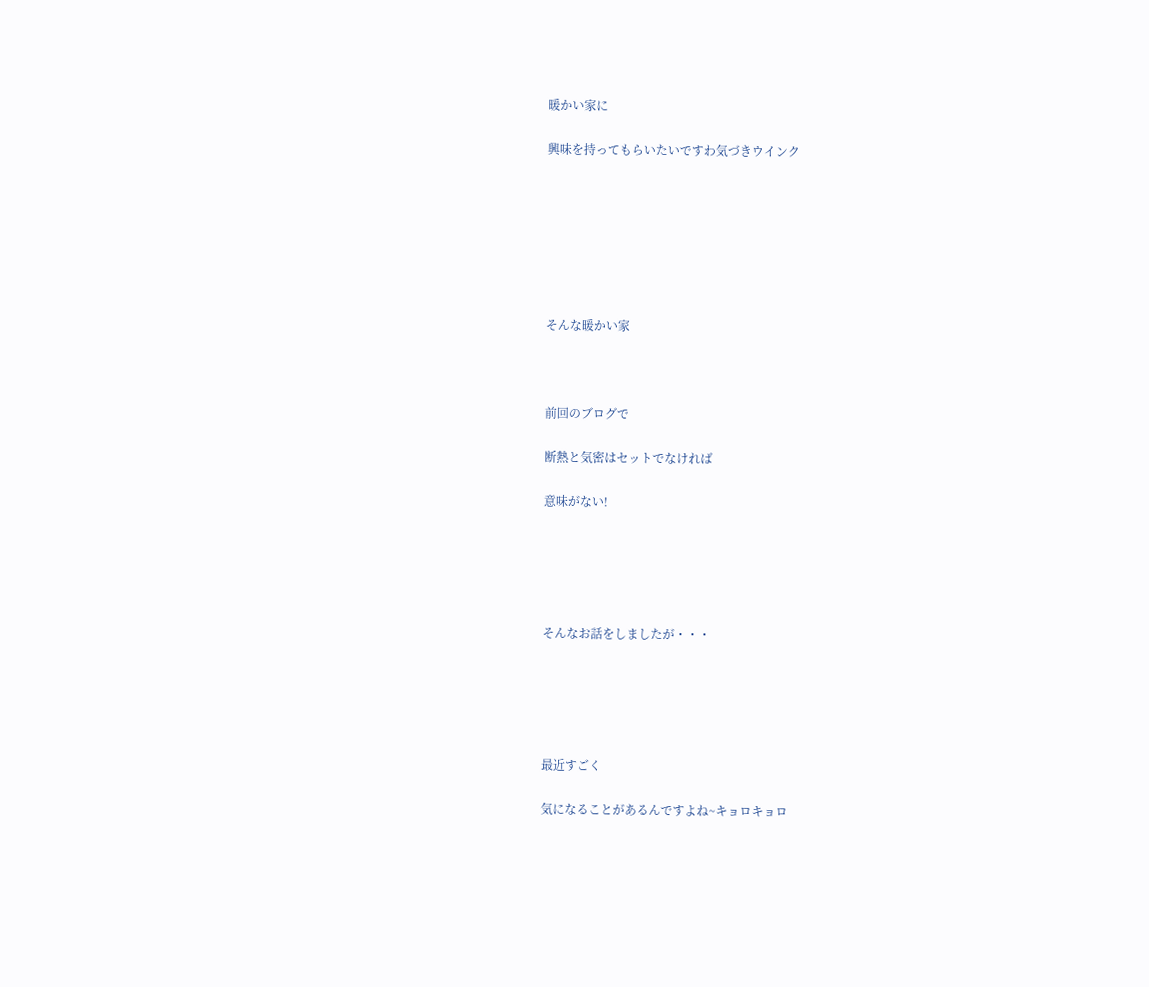暖かい家に

興味を持ってもらいたいですわ気づきウインク







そんな暖かい家



前回のブログで

断熱と気密はセットでなければ

意味がない!





そんなお話をしましたが・・・





最近すごく

気になることがあるんですよね~キョロキョロ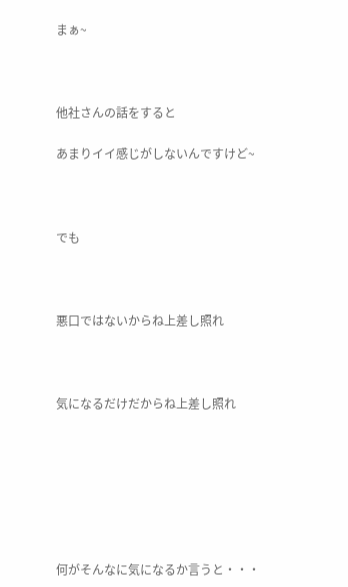まぁ~



他社さんの話をすると

あまりイイ感じがしないんですけど~



でも



悪口ではないからね上差し照れ



気になるだけだからね上差し照れ







何がそんなに気になるか言うと・・・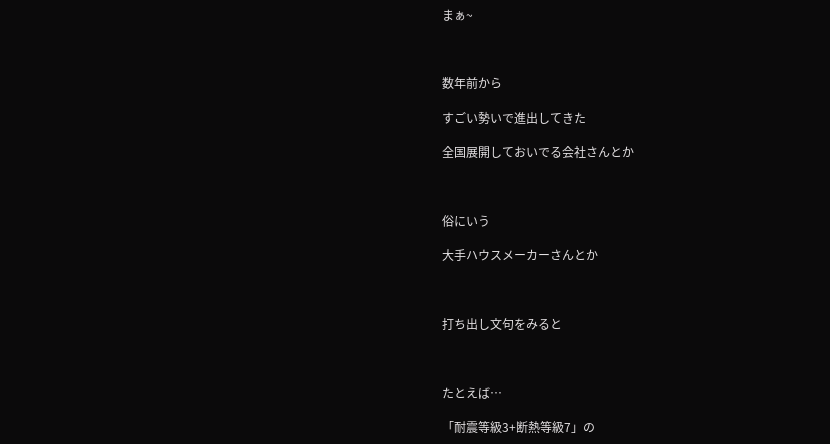まぁ~



数年前から

すごい勢いで進出してきた

全国展開しておいでる会社さんとか



俗にいう

大手ハウスメーカーさんとか



打ち出し文句をみると



たとえば…

「耐震等級3+断熱等級7」の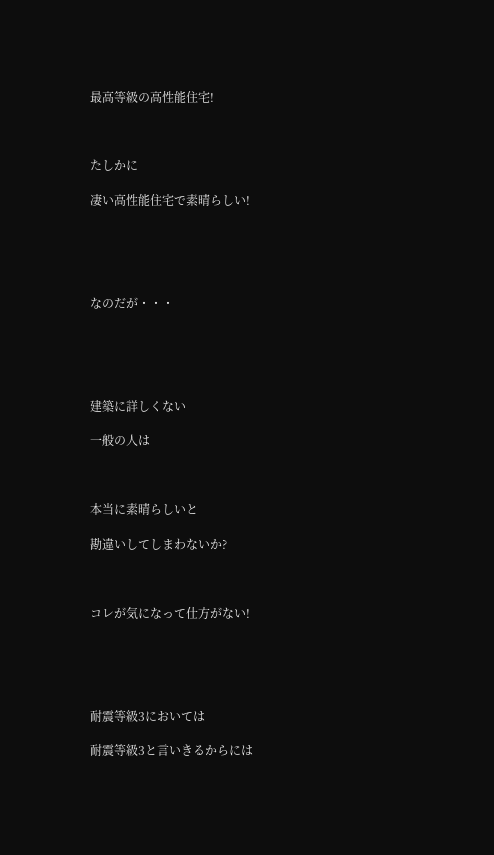最高等級の高性能住宅!



たしかに

凄い高性能住宅で素晴らしい!





なのだが・・・





建築に詳しくない

一般の人は



本当に素晴らしいと

勘違いしてしまわないか?



コレが気になって仕方がない!





耐震等級3においては

耐震等級3と言いきるからには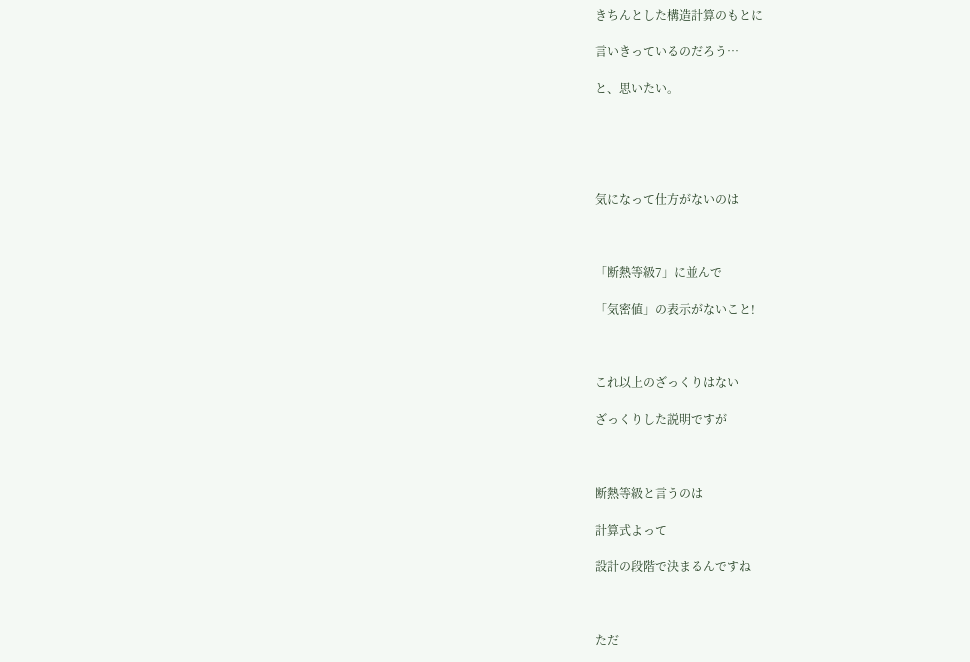きちんとした構造計算のもとに

言いきっているのだろう…

と、思いたい。





気になって仕方がないのは



「断熱等級7」に並んで

「気密値」の表示がないこと!



これ以上のざっくりはない

ざっくりした説明ですが



断熱等級と言うのは

計算式よって

設計の段階で決まるんですね



ただ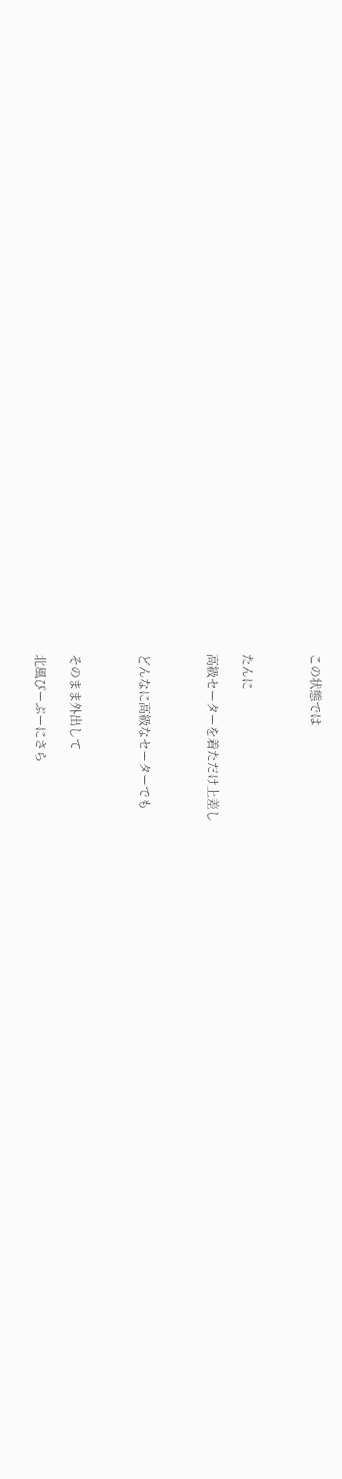この状態では



たんに

高級セーターを着ただけ上差し



どんなに高級なセーターでも



そのまま外出して

北風ぴーぷーにさら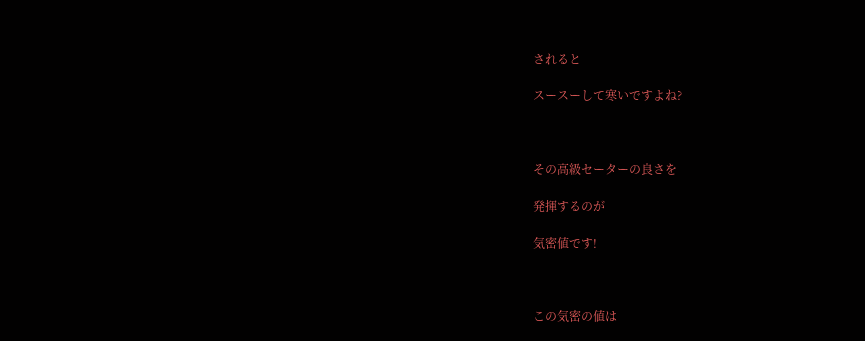されると

スースーして寒いですよね?



その高級セーターの良さを

発揮するのが

気密値です!



この気密の値は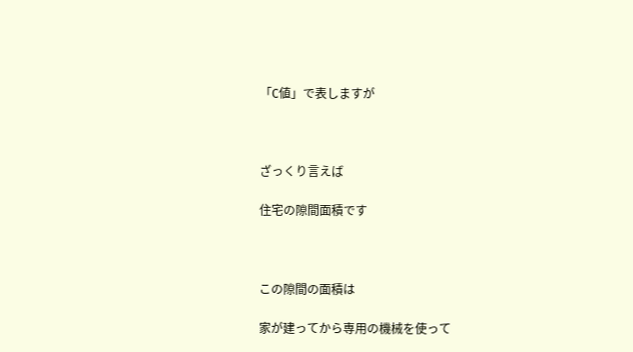「C値」で表しますが



ざっくり言えば

住宅の隙間面積です



この隙間の面積は

家が建ってから専用の機械を使って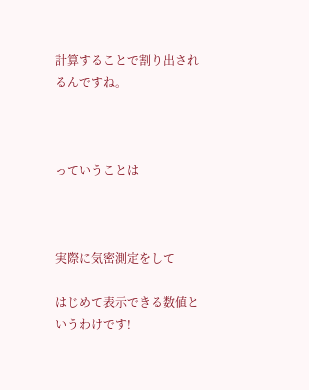計算することで割り出されるんですね。



っていうことは



実際に気密測定をして

はじめて表示できる数値というわけです!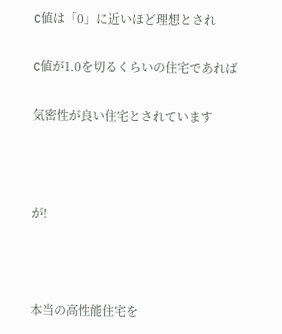C値は「0」に近いほど理想とされ

C値が1.0を切るくらいの住宅であれば

気密性が良い住宅とされています



が!



本当の高性能住宅を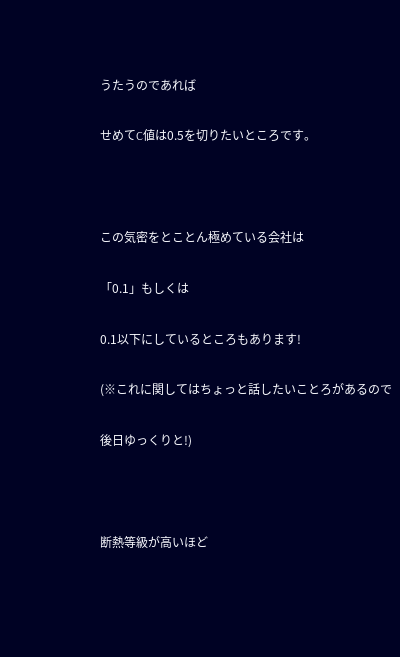うたうのであれば

せめてC値は0.5を切りたいところです。



この気密をとことん極めている会社は

「0.1」もしくは

0.1以下にしているところもあります!

(※これに関してはちょっと話したいことろがあるので

後日ゆっくりと!)



断熱等級が高いほど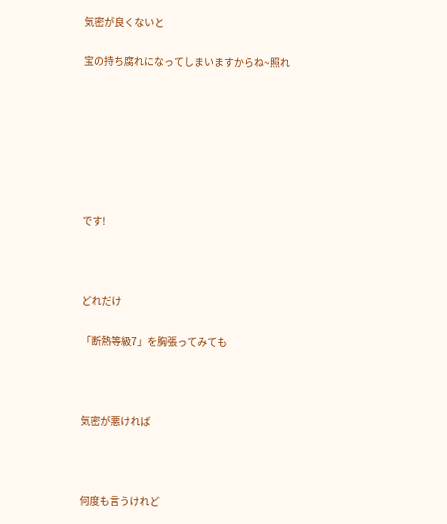気密が良くないと

宝の持ち腐れになってしまいますからね~照れ







です!



どれだけ

「断熱等級7」を胸張ってみても



気密が悪ければ



何度も言うけれど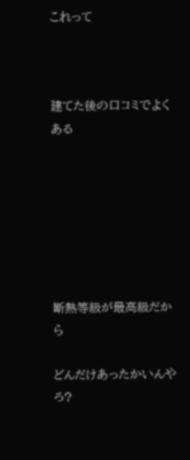これって



建てた後の口コミでよくある







断熱等級が最高級だから

どんだけあったかいんやろ?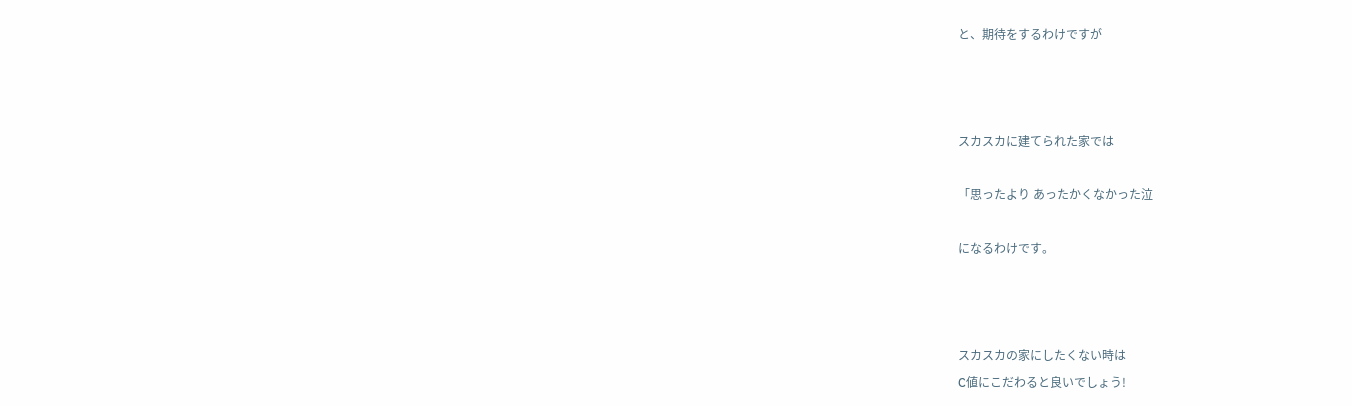と、期待をするわけですが



スカスカに建てられた家では

「思ったより あったかくなかった泣

になるわけです。



スカスカの家にしたくない時は
C値にこだわると良いでしょう!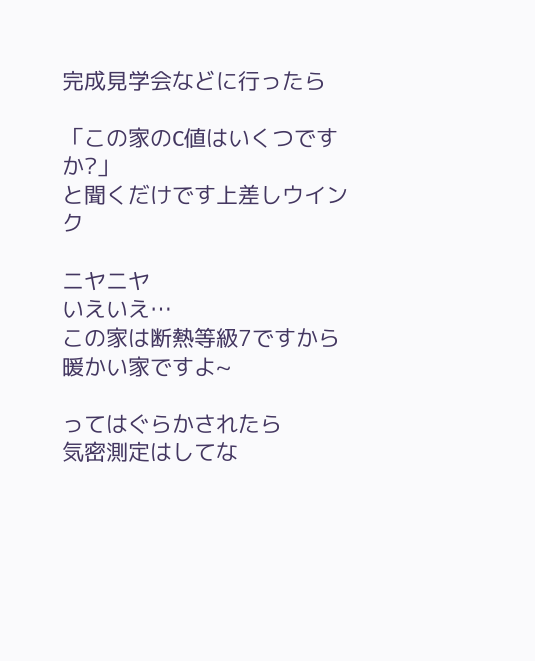完成見学会などに行ったら

「この家のC値はいくつですか?」
と聞くだけです上差しウインク

ニヤニヤ
いえいえ…
この家は断熱等級7ですから
暖かい家ですよ~

ってはぐらかされたら
気密測定はしてな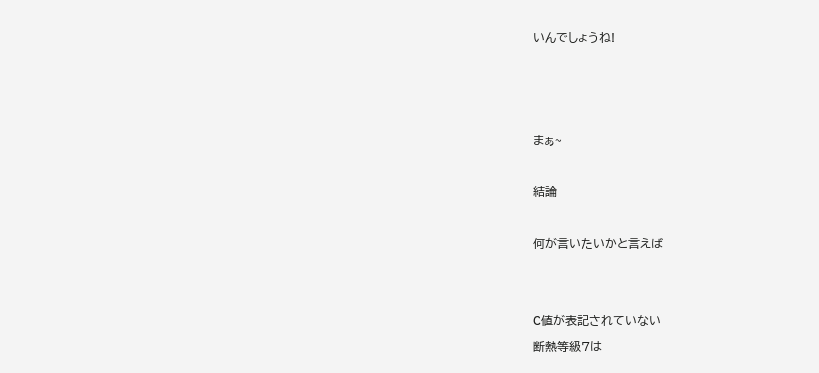いんでしょうね!



まぁ~

結論

何が言いたいかと言えば


C値が表記されていない
断熱等級7は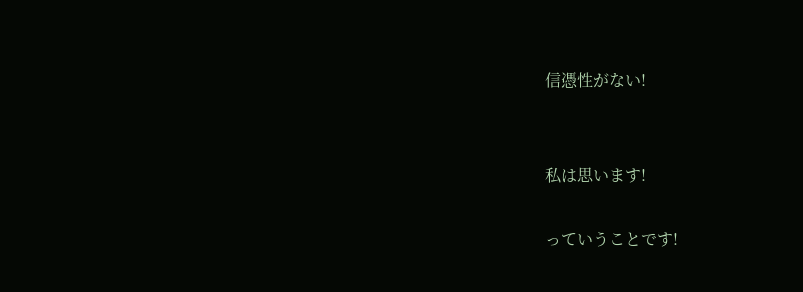信憑性がない!


私は思います!

っていうことです!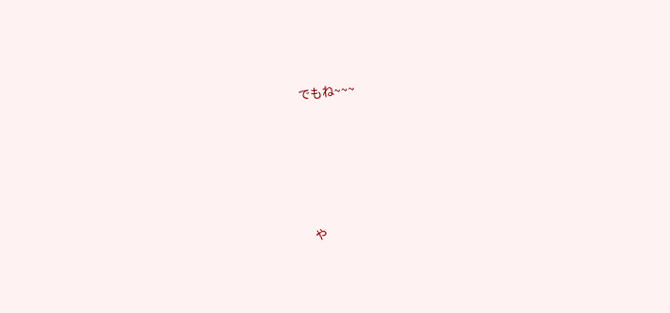でもね~~~





や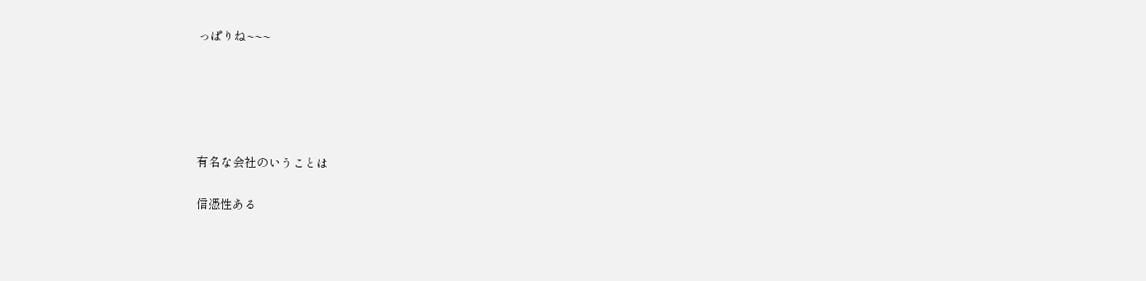っぱりね~~~





有名な会社のいうことは

信憑性ある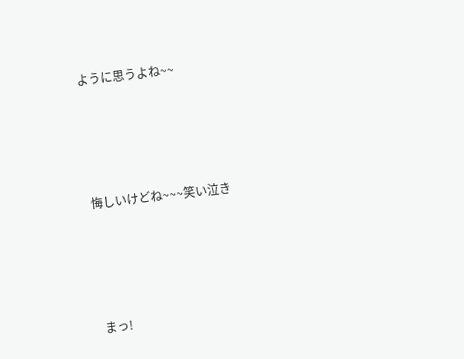ように思うよね~~





悔しいけどね~~~笑い泣き





まっ!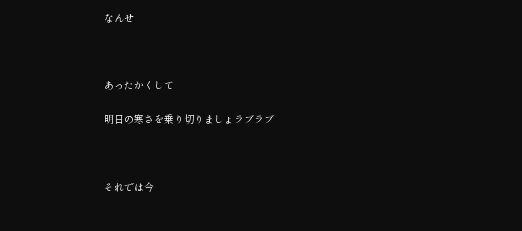なんせ



あったかくして

明日の寒さを乗り切りましょラブラブ



それでは今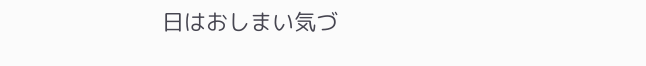日はおしまい気づ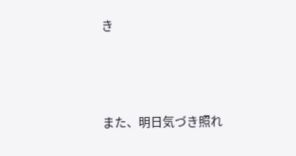き



また、明日気づき照れ